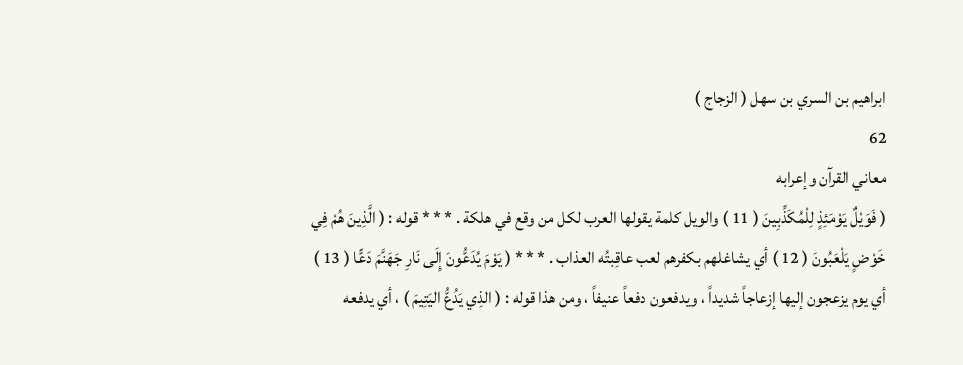ابراهيم بن السري بن سهل ( الزجاج )
62
معاني القرآن وإعرابه
( فَوَيْلٌ يَوْمَئِذٍ لِلْمُكَذِّبِينَ ( 11 ) والويل كلمة يقولها العرب لكل من وقع في هلكة . * * * قوله : ( الَّذِينَ هُمْ فِي خَوْضٍ يَلْعَبُونَ ( 12 ) أي يشاغلهم بكفرهم لعب عاقِبتُه العذاب . * * * ( يَوْمَ يُدَعُّونَ إِلَى نَارِ جَهَنَّمَ دَعًّا ( 13 ) أي يوم يزعجون إليها إزعاجاً شديداً ، ويدفعون دفعاً عنيفاً ، ومن هذا قوله : ( الذِي يَدُعُّ اليَتِيمَ ) ، أي يدفعه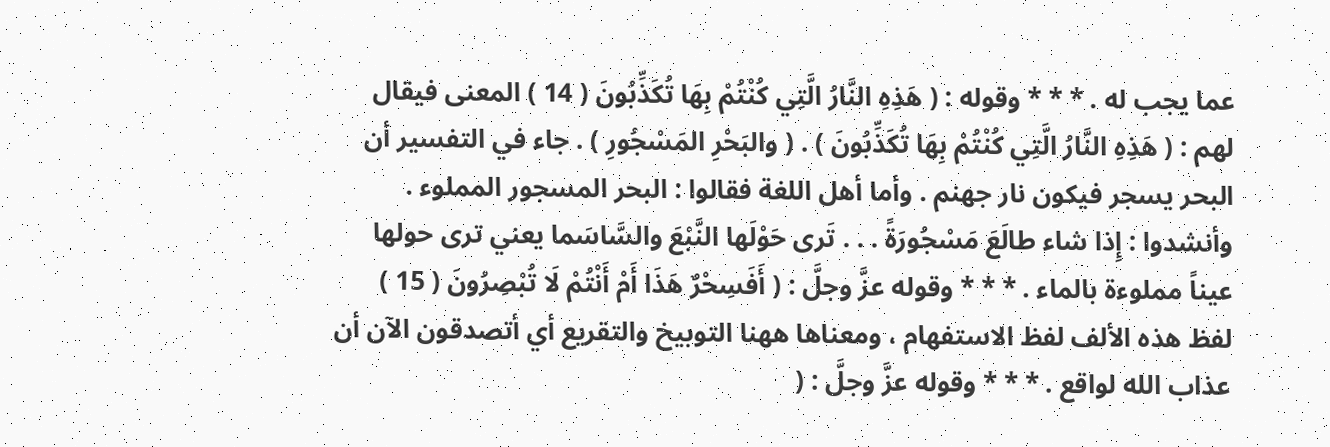عما يجب له . * * * وقوله : ( هَذِهِ النَّارُ الَّتِي كُنْتُمْ بِهَا تُكَذِّبُونَ ( 14 ) المعنى فيقال لهم : ( هَذِهِ النَّارُ الَّتِي كُنْتُمْ بِهَا تُكَذِّبُونَ ) . ( والبَحْرِ المَسْجُورِ ) . جاء في التفسير أن البحر يسجر فيكون نار جهنم . وأما أهل اللغة فقالوا : البحر المسجور المملوء . وأنشدوا : إِذا شاء طالَعَ مَسْجُورَةً . . . تَرى حَوْلَها النَّبْعَ والسَّاسَما يعني ترى حولها عيناً مملوءة بالماء . * * * وقوله عزَّ وجلَّ : ( أَفَسِحْرٌ هَذَا أَمْ أَنْتُمْ لَا تُبْصِرُونَ ( 15 ) لفظ هذه الألف لفظ الاستفهام ، ومعناها ههنا التوبيخ والتقريع أي أتصدقون الآن أن عذاب الله لواقع . * * * وقوله عزَّ وجلَّ : (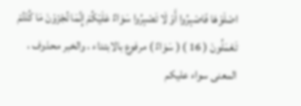اصْلَوْهَا فَاصْبِرُوا أَوْ لَا تَصْبِرُوا سَوَاءٌ عَلَيْكُمْ إِنَّمَا تُجْزَوْنَ مَا كُنْتُمْ تَعْمَلُونَ ( 16 ) ( سَوَاءٌ ) مرفوع بالابتداء ، والخبر محذوف ، المعنى سواء عليكم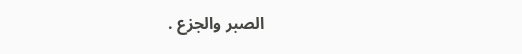الصبر والجزع .